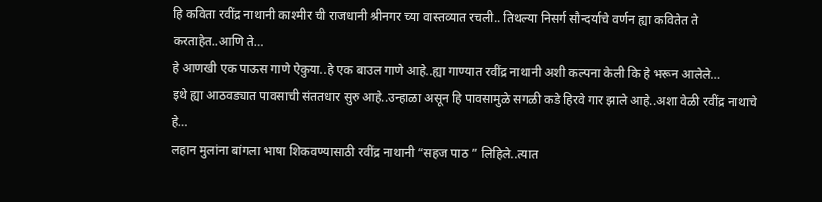हि कविता रवींद्र नाथानी काश्मीर ची राजधानी श्रीनगर च्या वास्तव्यात रचली.. तिथल्या निसर्ग सौन्दर्याचे वर्णन ह्या कवितेत ते करताहेत..आणि ते…
हे आणखी एक पाऊस गाणे ऐकुया..हे एक बाउल गाणे आहे..ह्या गाण्यात रवींद्र नाथानी अशी कल्पना केली कि हे भरून आलेले…
इथे ह्या आठवड्यात पावसाची संततधार सुरु आहे..उन्हाळा असून हि पावसामुळे सगळी कडे हिरवे गार झाले आहे..अशा वेळी रवींद्र नाथाचे हे…
लहान मुलांना बांगला भाषा शिकवण्यासाठी रवींद्र नाथानी “सहज पाठ ” लिहिले..त्यात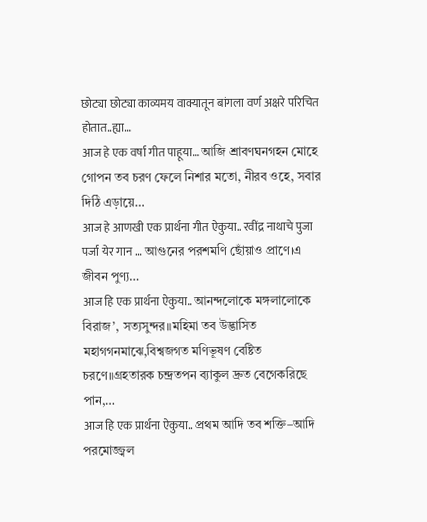छोट्या छोट्या काव्यमय वाक्यातून बांगला वर्ण अक्षरे परिचित होतात..ह्या…
आज हे एक वर्षा गीत पाहूया… আজি শ্রাবণঘনগহন মোহে গোপন তব চরণ ফেলে নিশার মতো, নীরব ওহে, সবার দিঠি এড়ায়ে…
आज हे आणखी एक प्रार्थना गीत ऐकुया.. रवींद्र नाथाचे पुजा पर्जा येर गान … আগুনের পরশমণি ছোঁয়াও প্রাণে।এ জীবন পুণ্য…
आज हि एक प्रार्थना ऐकुया.. আনন্দলোকে মঙ্গলালোকে বিরাজ’, সত্যসুন্দর॥মহিমা তব উদ্ভাসিত মহাগগনমাঝে,বিশ্বজগত মণিভূষণ বেষ্টিত চরণে॥গ্রহতারক চন্দ্রতপন ব্যাকুল দ্রুত বেগেকরিছে পান,…
आज हि एक प्रार्थना ऐकुया.. প্রথম আদি তব শক্তি–আদি পরমোজ্জ্বল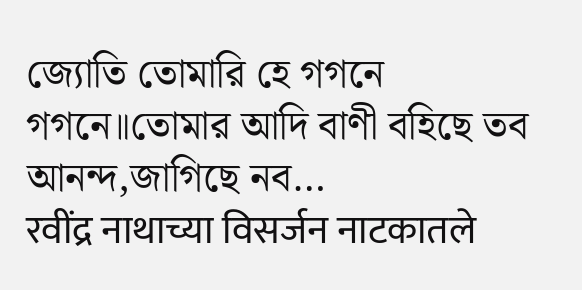জ্যোতি তোমারি হে গগনে গগনে॥তোমার আদি বাণী বহিছে তব আনন্দ,জাগিছে নব…
रवींद्र नाथाच्या विसर्जन नाटकातले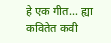हे एक गीत… ह्या कवितेत कवी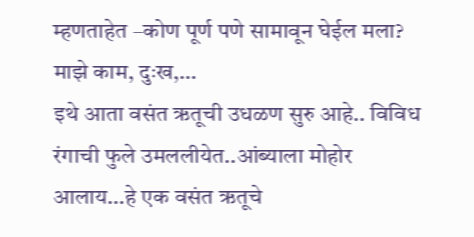म्हणताहेत –कोण पूर्ण पणे सामावून घेईल मला? माझे काम, दुःख,…
इथे आता वसंत ऋतूची उधळण सुरु आहे.. विविध रंगाची फुले उमललीयेत..आंब्याला मोहोर आलाय…हे एक वसंत ऋतूचे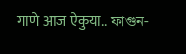गाणे आज ऐकुया.. ফাগুন-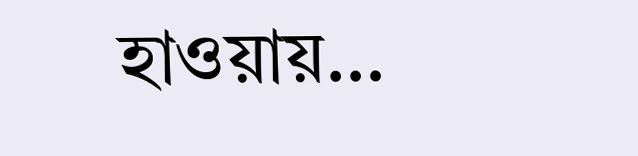হাওয়ায়…